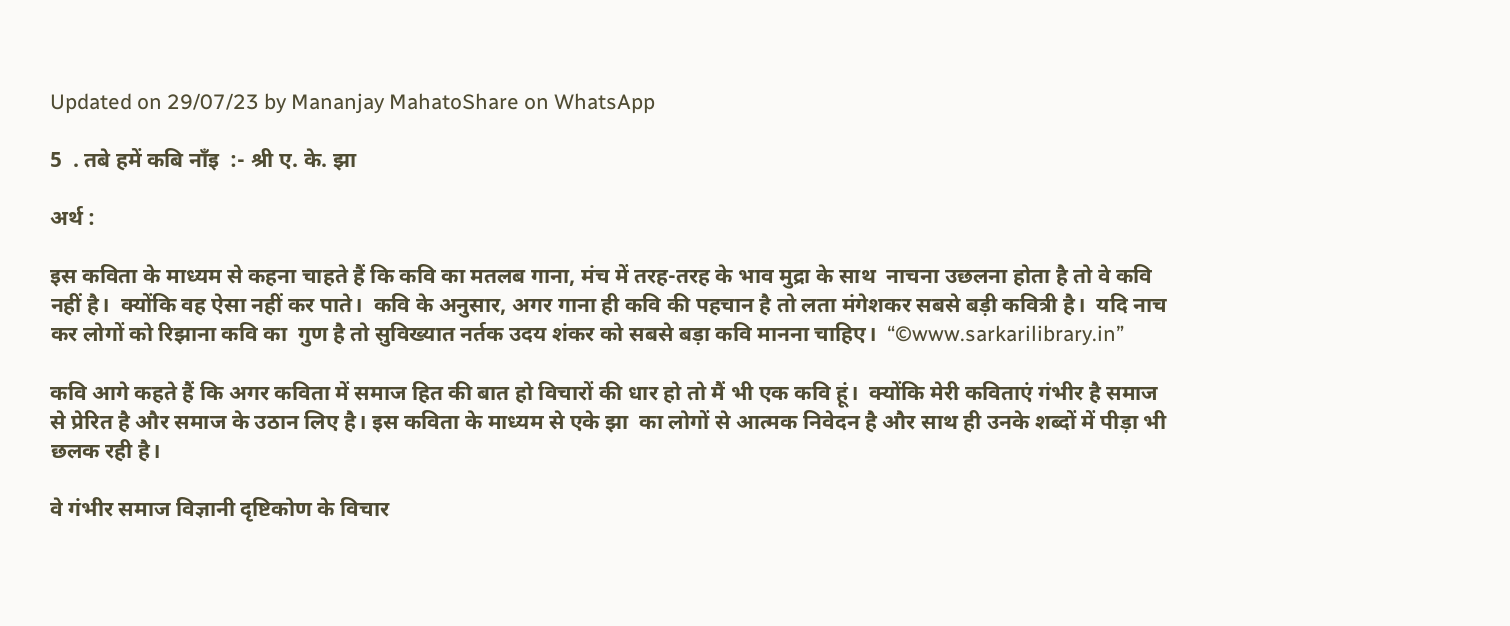Updated on 29/07/23 by Mananjay MahatoShare on WhatsApp

5  . तबे हमें कबि नाँइ  :- श्री ए. के. झा

अर्थ :

इस कविता के माध्यम से कहना चाहते हैं कि कवि का मतलब गाना, मंच में तरह-तरह के भाव मुद्रा के साथ  नाचना उछलना होता है तो वे कवि  नहीं है।  क्योंकि वह ऐसा नहीं कर पाते।  कवि के अनुसार, अगर गाना ही कवि की पहचान है तो लता मंगेशकर सबसे बड़ी कवित्री है।  यदि नाच कर लोगों को रिझाना कवि का  गुण है तो सुविख्यात नर्तक उदय शंकर को सबसे बड़ा कवि मानना चाहिए।  “©www.sarkarilibrary.in”

कवि आगे कहते हैं कि अगर कविता में समाज हित की बात हो विचारों की धार हो तो मैं भी एक कवि हूं।  क्योंकि मेरी कविताएं गंभीर है समाज से प्रेरित है और समाज के उठान लिए है। इस कविता के माध्यम से एके झा  का लोगों से आत्मक निवेदन है और साथ ही उनके शब्दों में पीड़ा भी छलक रही है।

वे गंभीर समाज विज्ञानी दृष्टिकोण के विचार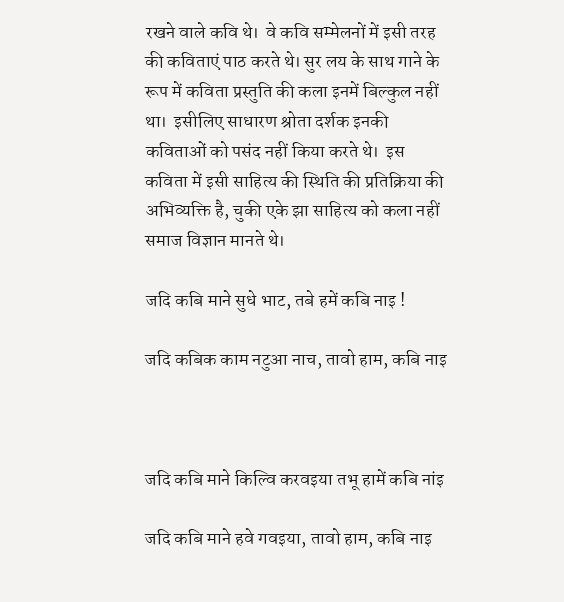रखने वाले कवि थे।  वे कवि सम्मेलनों में इसी तरह की कविताएं पाठ करते थे। सुर लय के साथ गाने के रूप में कविता प्रस्तुति की कला इनमें बिल्कुल नहीं था।  इसीलिए साधारण श्रोता दर्शक इनकी कविताओं को पसंद नहीं किया करते थे।  इस कविता में इसी साहित्य की स्थिति की प्रतिक्रिया की अभिव्यक्ति है, चुकी एके झा साहित्य को कला नहीं समाज विज्ञान मानते थे।

जदि कबि माने सुधे भाट, तबे हमें कबि नाइ !

जदि कबिक काम नटुआ नाच, तावो हाम, कबि नाइ



जदि कबि माने किल्वि करवइया तभू हामें कबि नांइ

जदि कबि माने हवे गवइया, तावो हाम, कबि नाइ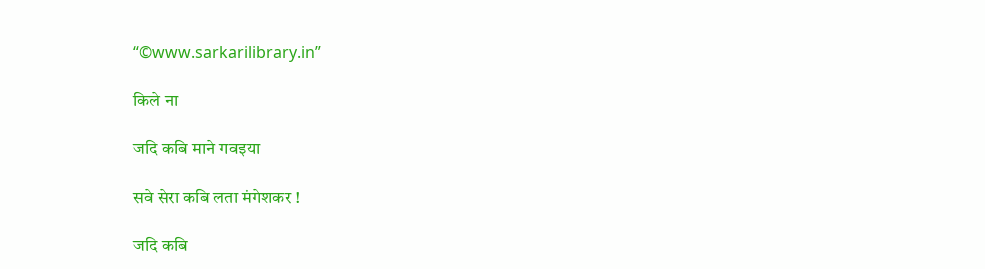“©www.sarkarilibrary.in”

किले ना

जदि कबि माने गवइया

सवे सेरा कबि लता मंगेशकर !

जदि कबि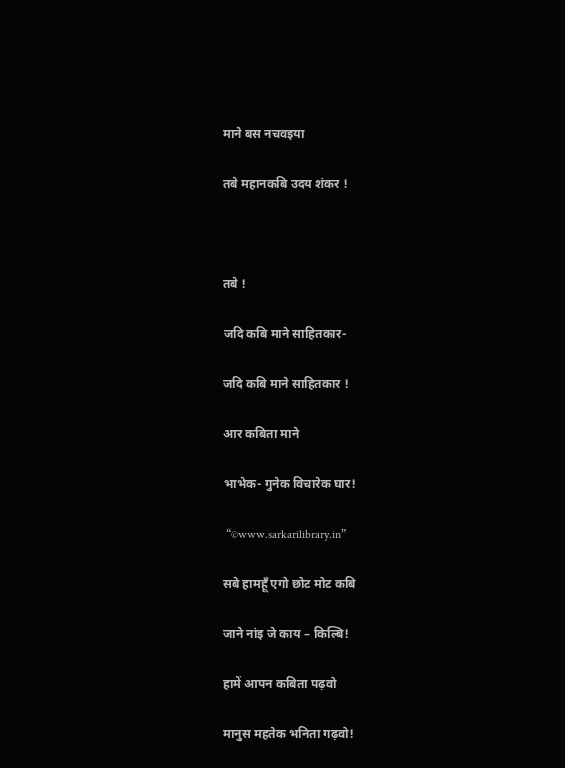माने बस नचवइया

तबे महानकबि उदय शंकर !



तबे !

जदि कबि माने साहितकार-

जदि कबि माने साहितकार !

आर कबिता माने

भाभेक- गुनेक विचारेक घार!

 “©www.sarkarilibrary.in”

सबे हामहूँ एगो छोट मोट कबि

जाने नांइ जे काय – किल्बि!

हामें आपन कबिता पढ़वो

मानुस महतेक भनिता गढ़वो!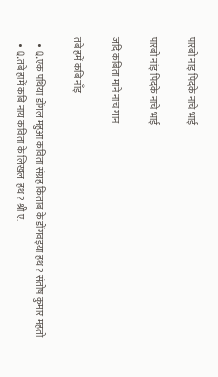पारबो नाइ पिदके नाचे भाई

पारबो नांइ पिदके नाचे भाई

जदि कबिता माने नाच गान

तबे हमें कबि नाँइ

  • Q.एक पथिया डोंगल महुआ कविता संग्रह किताब के डोंगवइया हथ ? संतोष कुमार महतो
  • Q.तबे हामें कबि नाय कविता के लिखल  हथ ? श्री ए.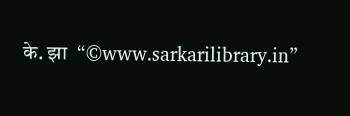के. झा  “©www.sarkarilibrary.in”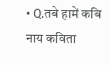• Q.तबे हामें कबि नाय कविता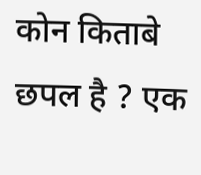कोन किताबे छपल है ? एक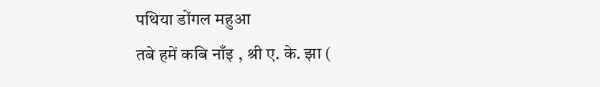पथिया डोंगल महुआ
तबे हमें कबि नाँइ , श्री ए. के. झा (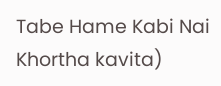Tabe Hame Kabi Nai Khortha kavita)